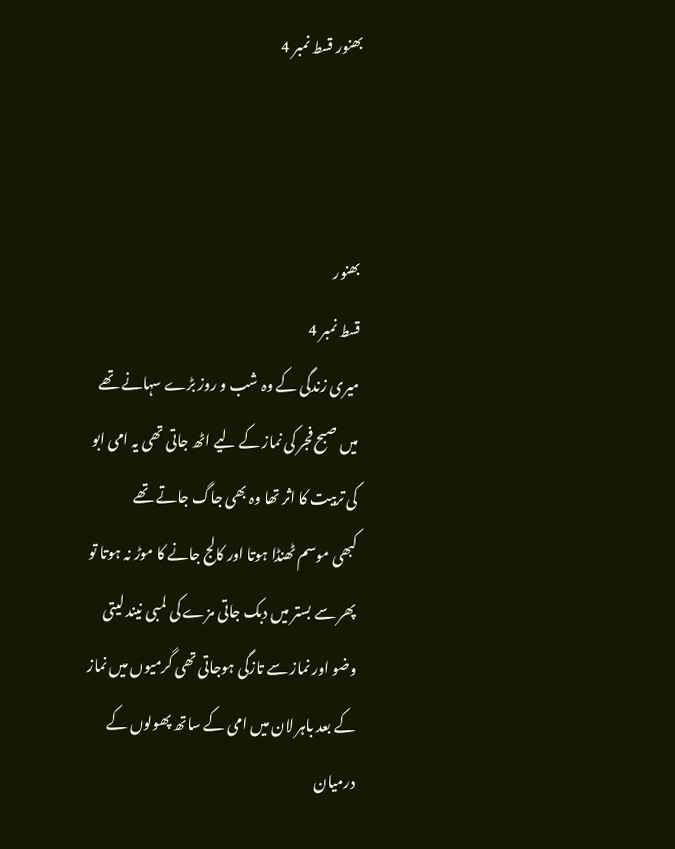بھنور قسط نمبر 4



بھنور
قسط نمبر 4
میری زندگی کے وہ شب و روز بڑے سہانے تھے میں صبح فجر کی نماز کے لیے اٹھ جاتی تھی یہ امی ابو کی تربیت کا اثر تھا وہ بھی جاگ جاتے تھے
کبھی موسم ٹھنڈا ہوتا اور کالج جانے کا موڑ نہ ہوتا تو پھر سے بستر میں دبک جاتی مزے کی لمبی نیند لیتی
وضو اور نماز سے تازگی ہوجاتی تھی گرمیوں میں نماز کے بعد باہر لان میں امی کے ساتھ پھولوں کے درمیان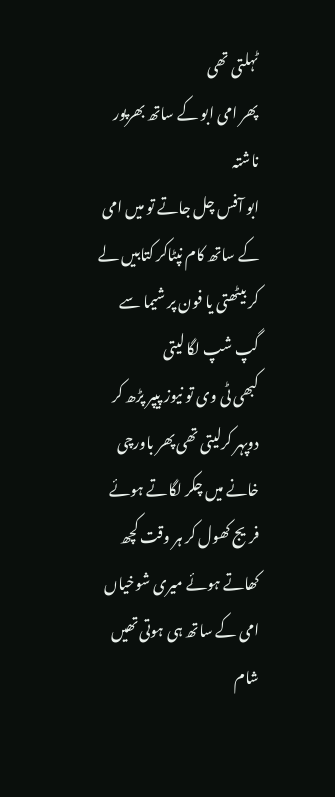ٹہلتی تھی
پھر امی ابو کے ساتھ بھرپور ناشتہ
ابو آفس چل جاتے تو میں امی کے ساتھ کام نپٹاکر کتابیں لے کر بیٹھتی یا فون پر شیما سے گپ شپ لگا لیتی
کبھی ٹی وی تو نیوز پیپر پڑھ کر دوپہر کرلیتی تھی پھر باورچی خانے میں چکر لگاتے ہوئے فریج کھول کر ہر وقت کچھ کھاتے ہوئے میری شوخیاں امی کے ساتھ ہی ہوتی تھیں
شام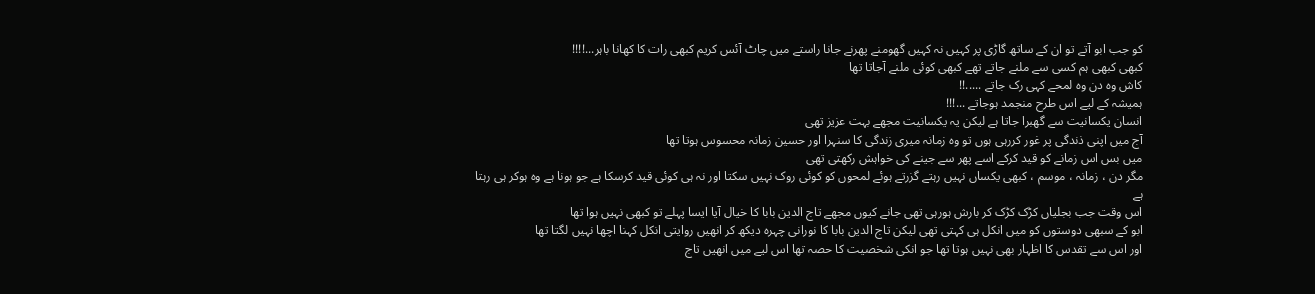کو جب ابو آتے تو ان کے ساتھ گاڑی پر کہیں نہ کہیں گھومنے پھرنے جانا راستے میں چاٹ آئس کریم کبھی رات کا کھانا باہر...!!!!
کبھی کبھی ہم کسی سے ملنے جاتے تھے کبھی کوئی ملنے آجاتا تھا
کاش وہ دن وہ لمحے کہی رک جاتے .....!!
ہمیشہ کے لیے اس طرح منجمد ہوجاتے ...!!!
انسان یکسانیت سے گھبرا جاتا ہے لیکن یہ یکسانیت مجھے بہت عزیز تھی
آج میں اپنی ذندگی پر غور کررہی ہوں تو وہ زمانہ میری زندگی کا سنہرا اور حسین زمانہ محسوس ہوتا تھا
میں بس اس زمانے کو قید کرکے اسے پھر سے جینے کی خواہش رکھتی تھی
مگر دن ، زمانہ ، موسم ، کبھی یکساں نہیں رہتے گزرتے ہوئے لمحوں کو کوئی روک نہیں سکتا اور نہ ہی کوئی قید کرسکا ہے جو ہونا ہے وہ ہوکر ہی رہتا ہے
اس وقت جب بجلیاں کڑک کڑک کر بارش ہورہی تھی جانے کیوں مجھے تاج الدین بابا کا خیال آیا ایسا پہلے تو کبھی نہیں ہوا تھا
ابو کے سبھی دوستوں کو میں انکل ہی کہتی تھی لیکن تاج الدین بابا کا نورانی چہرہ دیکھ کر انھیں روایتی انکل کہنا اچھا نہیں لگتا تھا
اور اس سے تقدس کا اظہار بھی نہیں ہوتا تھا جو انکی شخصیت کا حصہ تھا اس لیے میں انھیں تاج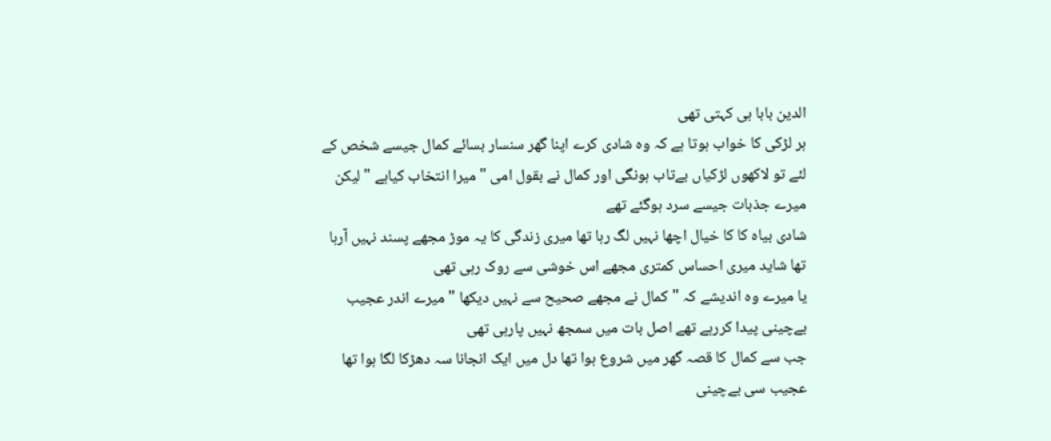الدین بابا ہی کہتی تھی
ہر لڑکی کا خواب ہوتا ہے کہ وہ شادی کرے اپنا گھر سنسار بسائے کمال جیسے شخص کے لئے تو لاکھوں لڑکیاں بےتاب ہونگی اور کمال نے بقول امی " میرا انتخاب کیاہے " لیکن میرے جذبات جیسے سرد ہوگئے تھے
شادی بیاہ کا کا خیال اچھا نہیں لگ رہا تھا میری زندگی کا یہ موڑ مجھے پسند نہیں آرہا تھا شاید میری احساس کمتری مجھے اس خوشی سے روک رہی تھی
یا میرے وہ اندیشے کہ "کمال نے مجھے صحیح سے نہیں دیکھا " میرے اندر عجیب بےچینی پیدا کررہے تھے اصل بات میں سمجھ نہیں پارہی تھی
جب سے کمال کا قصہ گھر میں شروع ہوا تھا دل میں ایک انجانا سہ دھڑکا لگا ہوا تھا عجیب سی بےچینی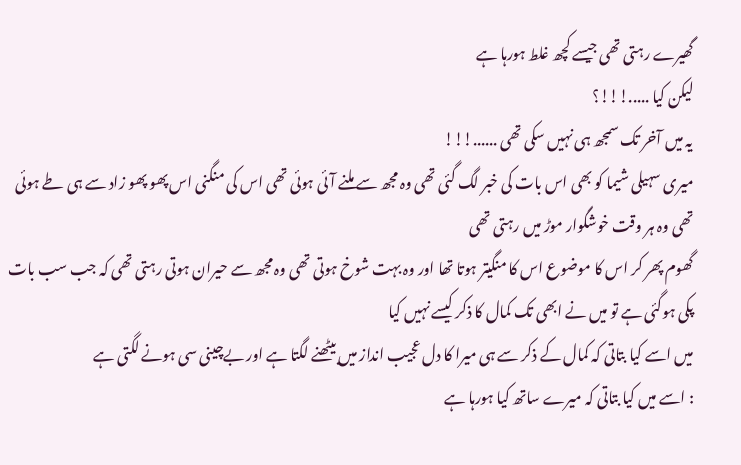گھیرے رہتی تھی جیسے کچھ غلط ہورہا ہے
لیکن کیا .....!!!؟
یہ میں آخر تک سمجھ ہی نہیں سکی تھی ......!!!
میری سہیلی شیما کو بھی اس بات کی خبر لگ گئی تھی وہ مجھ سے ملنے آئی ہوئی تھی اس کی منگنی اس پھو پھو زاد سے ہی طے ہوئی تھی وہ ہر وقت خوشگوار موڑ میں رہتی تھی
گھوم پھر کر اس کا موضوع اس کا منگیتر ہوتا تھا اور وہ بہت شوخ ہوتی تھی وہ مجھ سے حیران ہوتی رہتی تھی کہ جب سب بات پکی ہوگئی ہے تو میں نے ابھی تک کمال کا ذکر کیسے نہیں کیا
میں اسے کیا بتاتی کہ کمال کے ذکر سے ہی میرا کا دل عجیب انداز میں بیٹھنے لگتا ہے اور بےچینی سی ہونے لگتی ہے
: اسے میں کیا بتاتی کہ میرے ساتھ کیا ہورہا ہے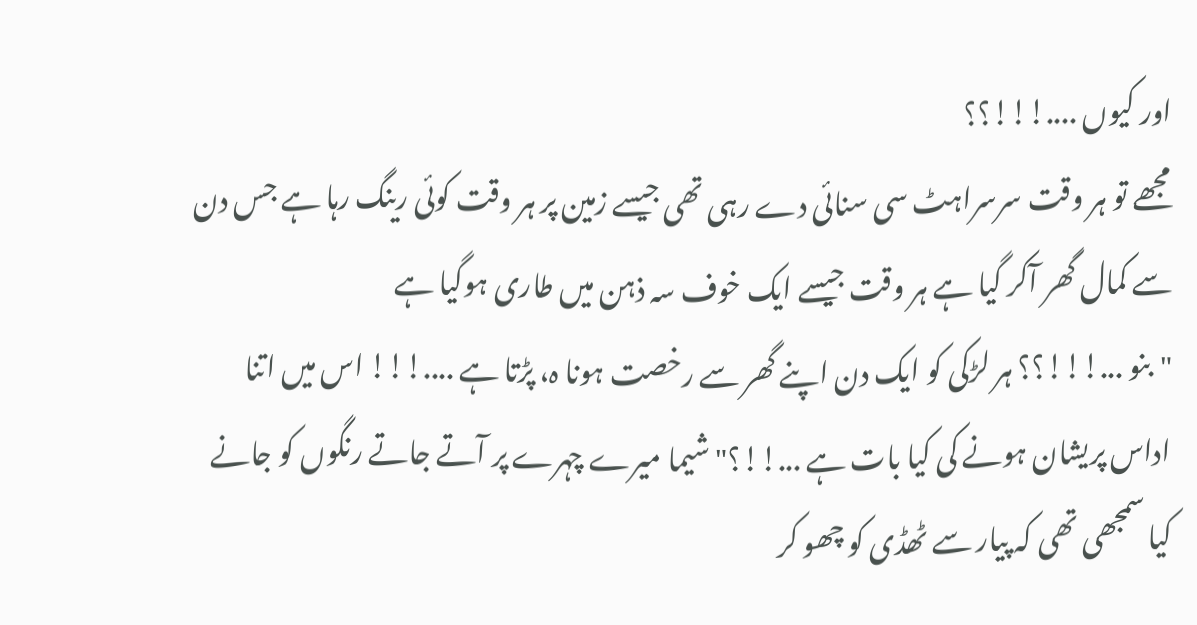اور کیوں ....!!!؟؟
مجھے تو ہر وقت سرسراہٹ سی سنائی دے رہی تھی جیسے زمین پر ہر وقت کوئی رینگ رہا ہے جس دن سے کمال گھر آکر گیا ہے ہر وقت جیسے ایک خوف سہ ذہن میں طاری ہوگیا ہے
"بنو ...!!!؟؟ ہر لڑکی کو ایک دن اپنے گھر سے رخصت ہونا ہ، پڑتا ہے ....!!! اس میں اتنا اداس پریشان ہونے کی کیا بات ہے ...!!؟" شیما میرے چہرے پر آتے جاتے رنگوں کو جانے کیا سمجھی تھی کہ پیار سے ٹھڈی کو چھو کر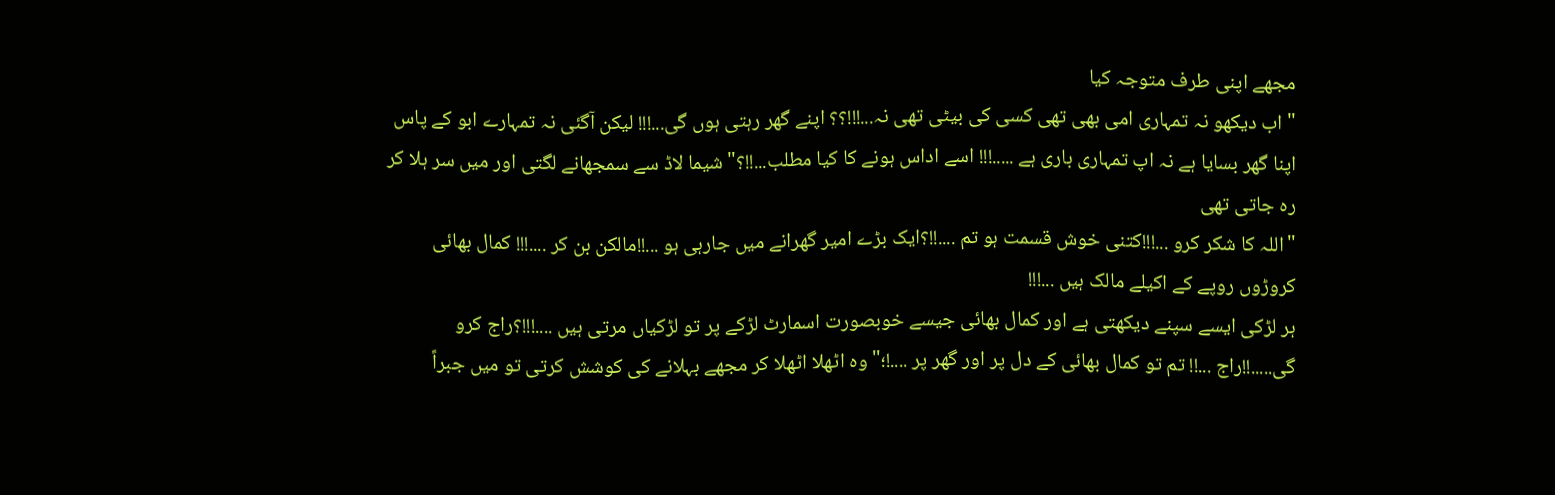مجھے اپنی طرف متوجہ کیا
" اب دیکھو نہ تمہاری امی بھی تھی کسی کی بیٹی تھی نہ...!!!؟؟ اپنے گھر رہتی ہوں گی...!!! لیکن آگئی نہ تمہارے ابو کے پاس اپنا گھر بسایا ہے نہ اپ تمہاری باری ہے .....!!! اسے اداس ہونے کا کیا مطلب...!!؟"شیما لاڈ سے سمجھانے لگتی اور میں سر ہلا کر رہ جاتی تھی
"اللہ کا شکر کرو ...!!!کتنی خوش قسمت ہو تم ....!!؟ایک بڑے امیر گھرانے میں جارہی ہو ...!!مالکن بن کر ....!!! کمال بھائی کروڑوں روپے کے اکیلے مالک ہیں ...!!!
ہر لڑکی ایسے سپنے دیکھتی ہے اور کمال بھائی جیسے خوبصورت اسمارٹ لڑکے پر تو لڑکیاں مرتی ہیں ....!!!؟راج کرو گی.....!!راج ...!! تم تو کمال بھائی کے دل پر اور گھر پر ....!؛" وہ اٹھلا اٹھلا کر مجھے بہلانے کی کوشش کرتی تو میں جبراً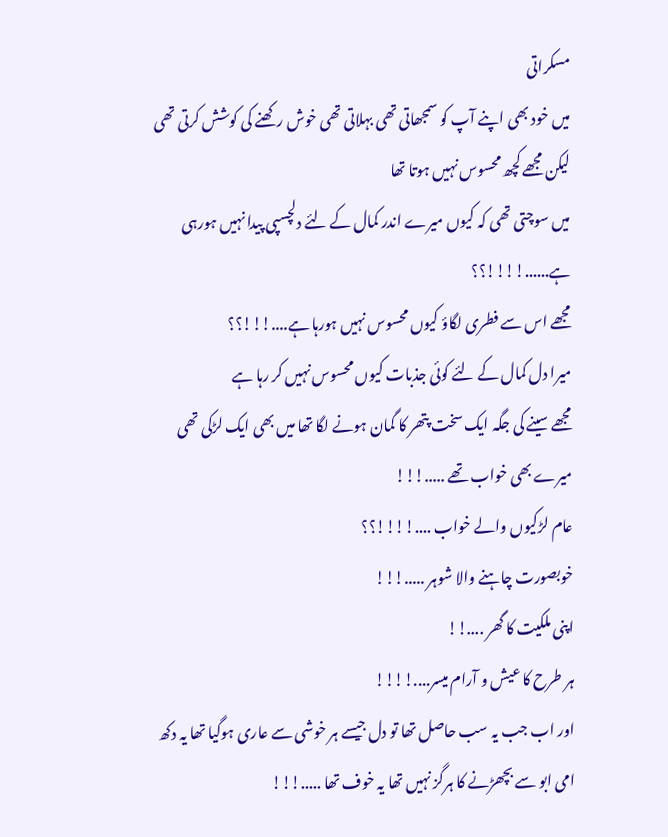مسکراتی
میں خود بھی اپنے آپ کو سمجھاتی تھی بہلاتی تھی خوش رکھنے کی کوشش کرتی تھی لیکن مجھے کچھ محسوس نہیں ہوتا تھا
میں سوچتی تھی کہ کیوں میرے اندر کمال کے لئے دلچسپی پیدا نہیں ہورہی ہے......!!!!؟؟
مجھے اس سے فطری لگاؤ کیوں محسوس نہیں ہورہا ہے....!!!؟؟
میرا دل کمال کے لئے کوئی جذبات کیوں محسوس نہیں کر رہا ہے
مجھے سینے کی جگہ ایک سخت پتھر کا گمان ہونے لگا تھا میں بھی ایک لڑکی تھی میرے بھی خواب تھے .....!!!
عام لڑکیوں والے خواب ....!!!!؟؟
خوبصورت چاہنے والا شوہر .....!!!
اپنی ملکیت کا گھر ....!!
ہر طرح کا عیش و آرام میسر....!!!!
اور اب جب یہ سب حاصل تھا تو دل جیسے ہر خوشی سے عاری ہوگیا تھا یہ دکھ امی ابو سے بچھڑنے کا ہرگز نہیں تھا یہ خوف تھا .....!!!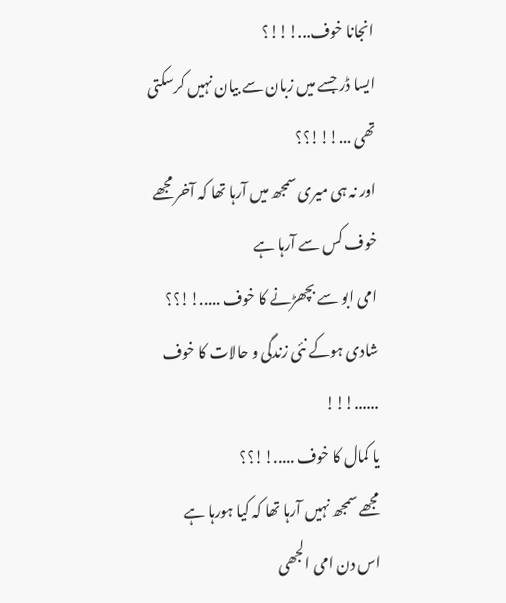انجانا خوف...!!!؟
ایسا ڈر جسے میں زبان سے بیان نہیں کرسکتی تھی ...!!!؟؟
اور نہ ہی میری سمجھ میں آرہا تھا کہ آخر مجھے خوف کس سے آرہا ہے
امی ابو سے بچھڑنے کا خوف .....!!؟؟
شادی ہوکے نئی زندگی و حالات کا خوف ......!!!
یا کمال کا خوف .....!!؟؟
مجھے سمجھ نہیں آرہا تھا کہ کیا ہورہا ہے
اس دن امی الجھی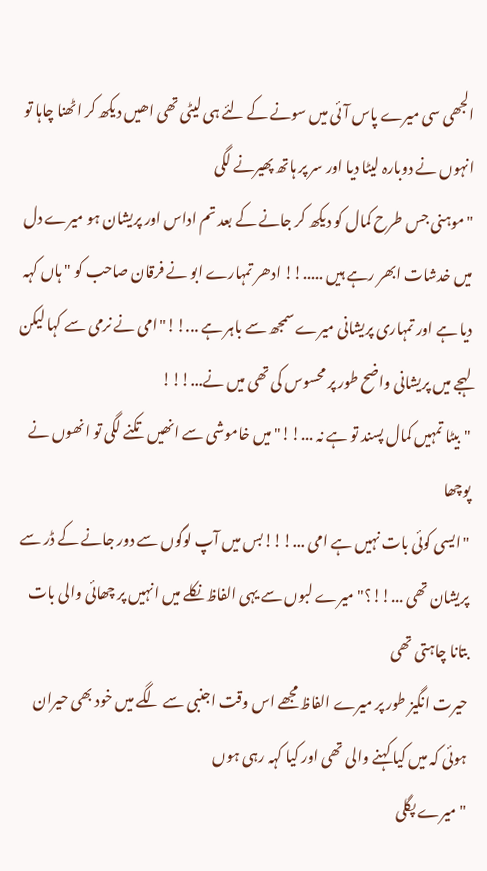الجھی سی میرے پاس آئی میں سونے کے لئے ہی لیٹی تھی ا‌ھیں دیکھ کر اٹھنا چاہا تو انہوں نے دوبارہ لیٹا دیا اور سر پر ہاتھ پھیرنے لگی
"موہنی جس طرح کمال کو دیکھ کر جانے کے بعد تم اداس اور پریشان ہو میرے دل میں خدشات ابھر رہے ہیں .....!! ادھر تمہارے ابو نے فرقان صاحب کو " ہاں کہہ دیا ہے اور تمہاری پریشانی میرے سمجھ سے باہر ہے ...!!"امی نے نرمی سے کہا لیکن لہجے میں پریشانی واضح طور پر محسوس کی تھی میں نے...!!!
"بیٹا تمہیں کمال پسند تو ہے نہ ...!!" میں خاموشی سے انھیں تکنے لگی تو انھوں نے پوچھا
"ایسی کوئی بات نہیں ہے امی ...!!!بس میں آپ لوگوں سے دور جانے کے ڈر سے پریشان تھی ...!!؟" میرے لبوں سے یہی الفاظ نکلے میں انہیں پر چھائی والی بات بتانا چاہتی تھی
حیرت انگیز طور پر میرے الفاظ مجھے اس وقت اجنبی سے لگے میں خود بھی حیران ہوئی کہ میں کیا کہنے والی تھی اور کیا کہہ رہی ہوں
"میرے پگلی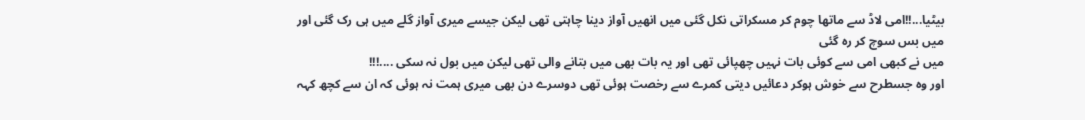بیٹیا...!!امی لاڈ سے ماتھا چوم کر مسکراتی نکل گئی میں انھیں آواز دینا چاہتی تھی لیکن جیسے میری آواز گلے میں ہی رک گئی اور میں بس سوچ کر رہ گئی
میں نے کبھی امی سے کوئی بات نہیں چھپائی تھی اور یہ بات بھی میں بتانے والی تھی لیکن میں بول نہ سکی ....!!!
اور وہ جسطرح سے خوش ہوکر دعائیں دیتی کمرے سے رخصت ہوئی تھی دوسرے دن بھی میری ہمت نہ ہوئی کہ ان سے کچھ کہہ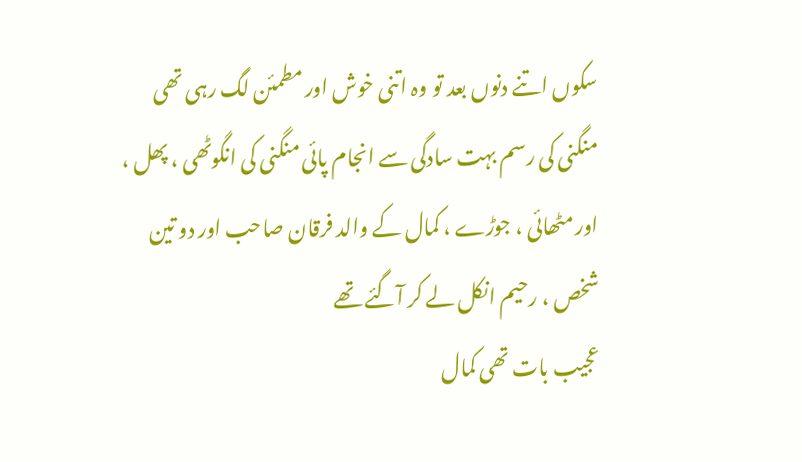سکوں اتنے دنوں بعد تو وہ اتنی خوش اور مطمئن لگ رہی تھی
منگنی کی رسم بہت سادگی سے انجام پائی منگنی کی انگوٹھی ، پھل ، اور مٹھائی ، جوڑے ، کمال کے والد فرقان صاحب اور دو تین شخص ، رحیم انکل لے کر آگئے تھے
عجیب بات تھی کمال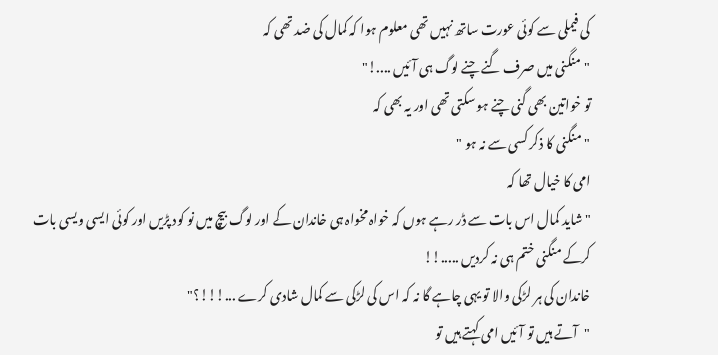کی فیملی سے کوئی عورت ساتھ نہیں تھی معلوم ہوا کہ کمال کی ضد تھی کہ
"منگنی میں صرف گنے چنے لوگ ہی آئیں ....!"
تو خواتین بھی گنی چنے ہو سکتی تھی اور یہ بھی کہ
"منگنی کا ذکر کسی سے نہ ہو "
امی کا خیال تھا کہ
" شاید کمال اس بات سے ڈر رہے ہوں کہ خواہ مخواہ ہی خاندان کے اور لوگ بیچ میں نو کود پڑیں اور کوئی ایسی ویسی بات کرکے منگنی ختم ہی نہ کردیں .....!!
خاندان کی ہر لڑکی والا تو یہی چاہے گا نہ کہ اس کی لڑکی سے کمال شادی کرے ...!!!؟"
"آتے ہیں تو آئیں امی کہتے ہیں تو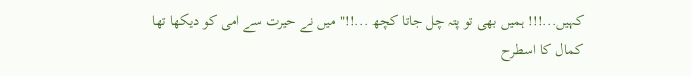کہیں...!!! ہمیں بھی تو پتہ چل جاتا کچھ ...!!" میں نے حیرت سے امی کو دیکھا تھا
کمال کا اسطرح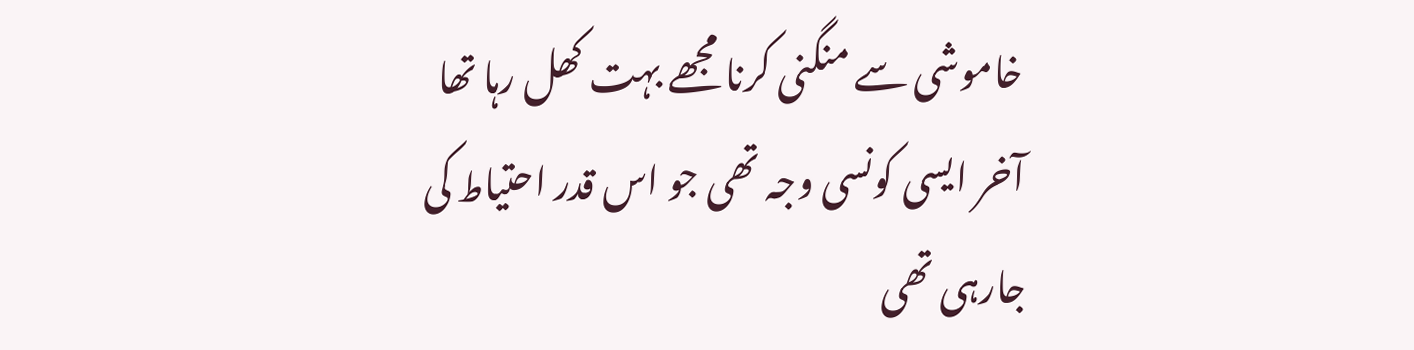خاموشی سے منگنی کرنا مجھے بہت کھل رہا تھا آخر ایسی کونسی وجہ تھی جو اس قدر احتیاط کی جارہی تھی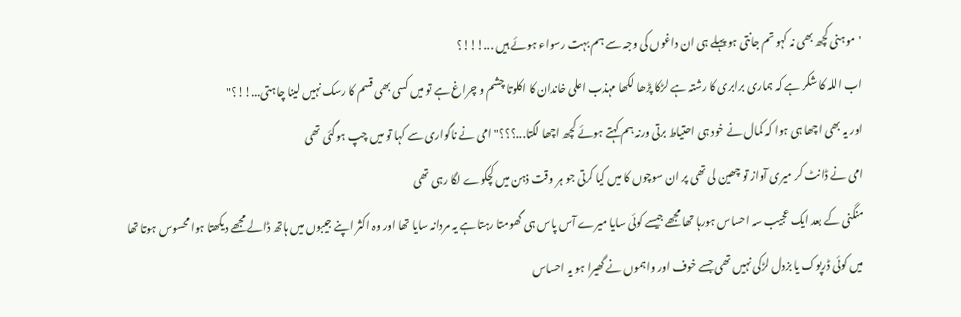'موہنی کچھ بھی نہ کہو تم جانتی ہو پہلے ہی ان داغوں کی وجہ سے ہم بہت رسواء ہوئے ہیں ...!!!؟
اب اللہ کا شکر ہے کہ ہماری برابری کا رشتہ ہے لڑکا پڑھا لکھا مہذب اعلی خاندان کا اکلوتا چشم و چراغ ہے تو میں کسی بھی قسم کا رسک نہیں لینا چاہتی...!!؟"
اور یہ بھی اچھا ہی ہوا کہ کمال نے خود ہی احتیاط برتی ورنہ ہم کہتے ہوئے کچھ اچھا لگتا...؟؟؟" امی نے ناگواری سے کہا تو میں چپ ہوگئی تھی
امی نے ڈانٹ کر میری آواز تو چھین لی تھی پر ان سوچوں کا میں کیا کرتی جو ہر وقت ذہن میں کچکوے لگا رہی تھی
منگنی کے بعد ایک عجیب سہ احساس ہورہا تھا مجھے جیسے کوئی سایا میرے آس پاس ہی گھومتا رہتا ہے یہ مردانہ سایا تھا اور وہ اکثر اپنے جیبوں میں ہاتھ ڈالے مجھے دیکھتا ہوا محسوس ہوتا تھا
میں کوئی ڈرپوک یا بزدل لڑکی نہیں تھی جسے خوف اور واہموں نے گھیرا ہو یہ احساس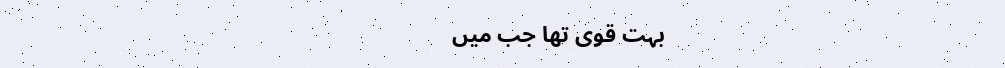بہت قوی تھا جب میں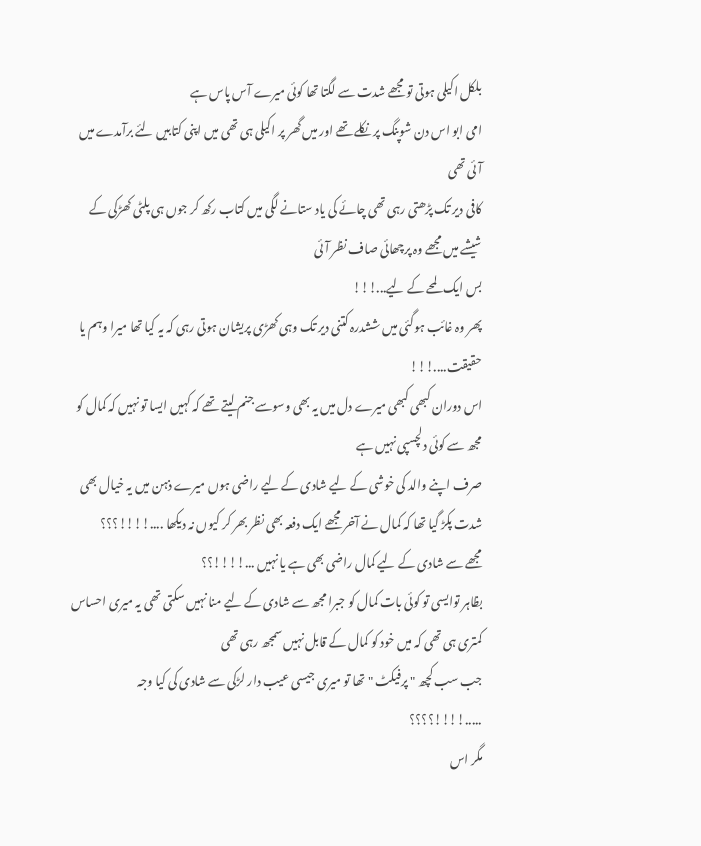بلکل اکیلی ہوتی تو مجھے شدت سے لگتا تھا کوئی میرے آس پاس ہے
امی ابو اس دن شوپنگ پر نکلے تھے اور میں گھر پر اکیلی ہی تھی میں اپنی کتابیں لئے برآمدے میں آئی تھی
کافی دیر تک پڑھتی رہی تھی چائے کی یاد ستانے لگی میں کتاب رکھ کر جوں ہی پلٹی کھڑکی کے شیشے میں مجھے وہ پرچھائی صاف نظر آئی
بس ایک لمحے کے لیے...!!!
پھر وہ غائب ہوگئی میں ششدرہ کتنی دیر تک وہی کھڑی پریشان ہوتی رہی کہ یہ کیا تھا میرا وہم یا حقیقت....!!!
اس دوران کبھی کبھی میرے دل میں یہ بھی وسوسے جنم لیتے تھے کہ کہیں ایسا تو نہیں کہ کمال کو مجھ سے کوئی دلچسپی نہیں ہے
صرف اپنے والد کی خوشی کے لیے شادی کے لیے راضی ہوں میرے ذہن میں یہ خیال بھی شدت پکڑ گیا تھا کہ کمال نے آخر مجھے ایک دفعہ بھی نظر بھر کر کیوں نہ دیکھا ....!!!!؟؟؟
مجھے سے شادی کے لیے کمال راضی بھی ہے یا نہیں ...!!!!؟؟
بظاہر توایسی تو کوئی بات کمال کو جبرا مجھ سے شادی کے لیے منا نہیں سکتی تھی یہ میری احساس کمتری ہی تھی کہ میں خود کو کمال کے قابل نہیں سمجھ رہی تھی
جب سب کچھ " پرفیکٹ " تھا تو میری جیسی عیب دار لڑکی سے شادی کی کیا وجہ .....!!!!؟؟؟؟
مگر اس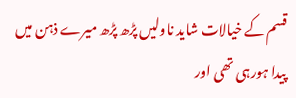قسم کے خیالات شاید ناولیں پڑھ پڑھ میرے ذہن میں پیدا ہورہی تھی اور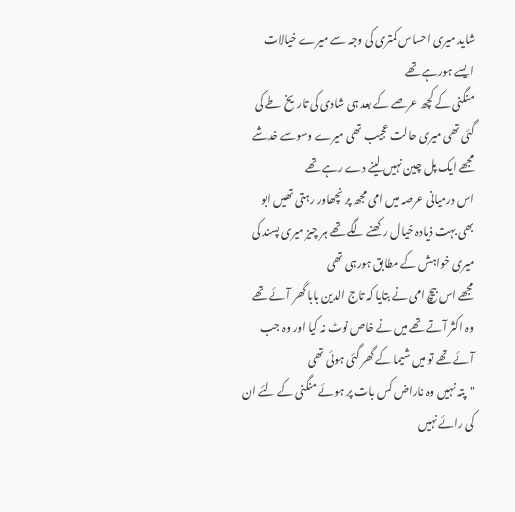شاید میری احساس کمتری کی وجہ سے میرے خیالات ایسے ہورہے تھے
منگنی کے کچھ عرصے کے بعد ہی شادی کی تاریخ طے کی گئی تھی میری حالت عجیب تھی میرے وسوسے خدشے مجھے ایک پل چین نہیں لینے دے رہے تھے
اس درمیانی عرصہ میں امی مجھ پر نچھاور رہتی تھیں ابو بھی بہت ذیادہ خیال رکھنے لگے تھے ہر چیز میری پسند کی میری خواہش کے مطابق ہورہی تھی
مجھے اس بیچ امی نے بتایا کہ تاج الدین بابا گھر آئے تھے وہ اکثر آتے تھے میں نے خاص نوٹ نہ کیا اور وہ جب آئے تھے تو میں شیما کے گھر گئی ہوئی تھی
"پتہ نہیں وہ ناراض کس بات پر ہوئے منگنی کے لئے ان کی رائے نہیں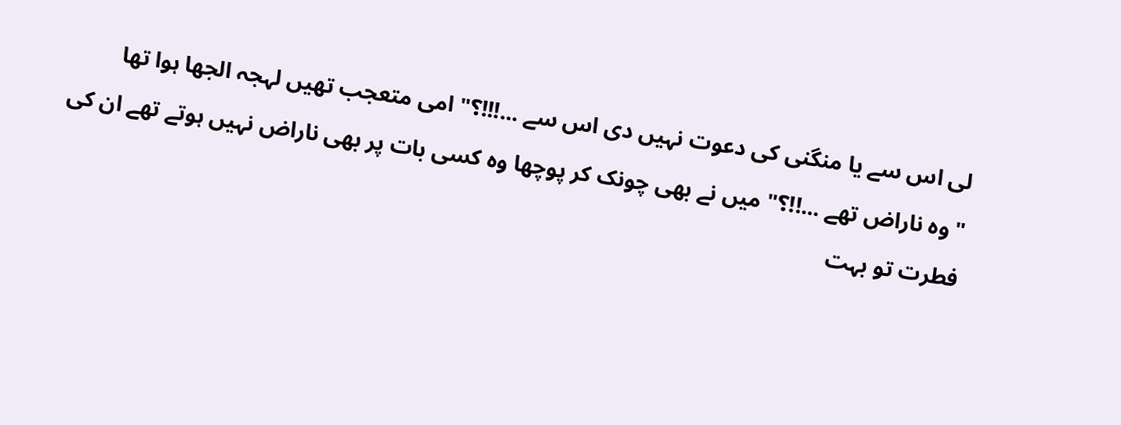لی اس سے یا منگنی کی دعوت نہیں دی اس سے ...!!!؟" امی متعجب تھیں لہجہ الجھا ہوا تھا
" وہ ناراض تھے ...!!؟" میں نے بھی چونک کر پوچھا وہ کسی بات پر بھی ناراض نہیں ہوتے تھے ان کی فطرت تو بہت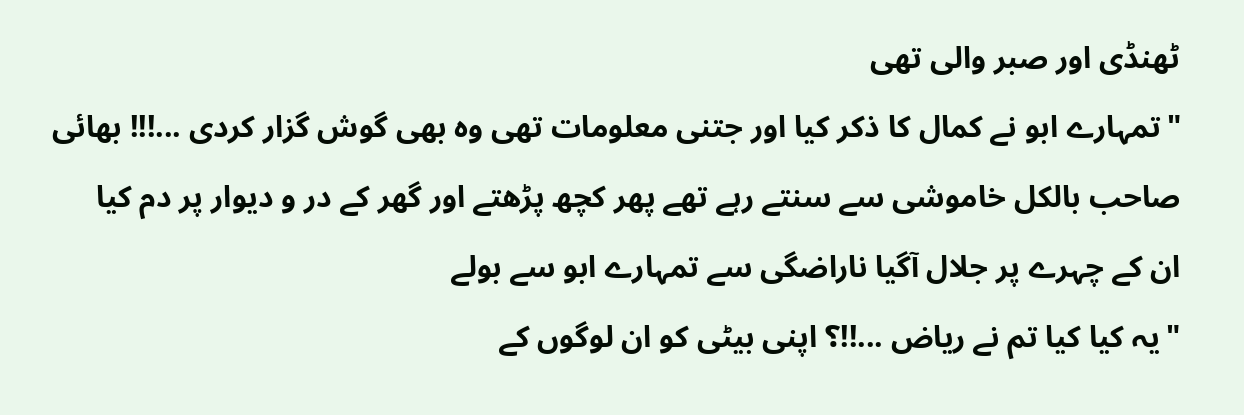ٹھنڈی اور صبر والی تھی
"تمہارے ابو نے کمال کا ذکر کیا اور جتنی معلومات تھی وہ بھی گوش گزار کردی ...!!! بھائی صاحب بالکل خاموشی سے سنتے رہے تھے پھر کچھ پڑھتے اور گھر کے در و دیوار پر دم کیا
ان کے چہرے پر جلال آگیا ناراضگی سے تمہارے ابو سے بولے
"یہ کیا کیا تم نے ریاض ...!!؟ اپنی بیٹی کو ان لوگوں کے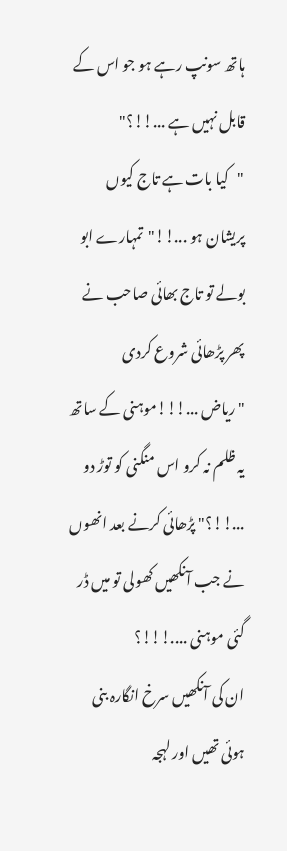ہاتھ سونپ رہے ہو جو اس کے قابل نہیں ہے ...!!؟"
"کیا بات ہے تاج کیوں پریشان ہو ...!!"تمہارے ابو بولے تو تاج بھائی صاحب نے پھر پڑھائی شروع کردی
" ریاض ...!!!موہنی کے ساتھ یہ ظلم نہ کرو اس منگنی کو توڑ دو ...!!؟" پڑھائی کرنے بعد انھوں نے جب آنکھیں کھولی تو میں ڈر گئی موہنی ....!!!؟
ان کی آنکھیں سرخ انگارہ بنی ہوئی تھیں اور لہجہ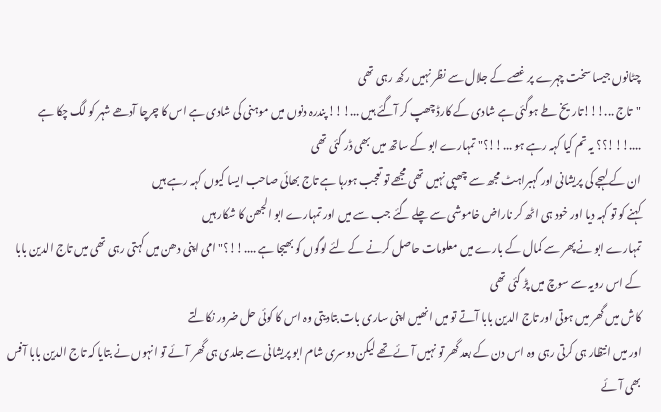چٹانوں جیسا سخت چہرے پر غصے کے جلال سے نظر نہیں رکھ رہی تھی
"تاج ...!!!تاریخ طے ہوگئی ہے شادی کے کارڈ چھپ کر آگئے ہیں ...!!! پندرہ دنوں میں موہنی کی شادی ہے اس کا چرچا آدھے شہر کو لگ چکا ہے ....!!!؟؟ یہ تم کیا کہہ رہے ہو ...!!؟" تمہارے ابو کے ساتھ میں بھی ڈر گئی تھی
ان کے لہجے کی پریشانی اور گہبراہٹ مجھ سے چھپی نہیں تھی مجھے تو تعجب ہورہا ہے تاج بھائی صاحب ایسا کیوں کہہ رہے ہیں
کہنے کو تو کہہ دیا اور خود ہی اٹھ کر ناراض خاموشی سے چلے گئے جب سے میں اور تمہارے ابو الجھن کا شکار ہیں
تمہارے ابو نے پھر سے کمال کے بارے میں معلومات حاصل کرنے کے لئے لوگوں کو بھیجا ہے ....!!؟" امی اپنی دھن میں کہتی رہی تھی میں تاج الدین بابا کے اس رویہ سے سوچ میں پڑ گئی تھی
کاش میں گھر میں ہوتی اور تاج الدین بابا آتے تو میں انھیں اپنی ساری بات بتادیتی وہ اس کا کوئی حل ضرور نکالتے
اور میں انتظار ہی کرتی رہی وہ اس دن کے بعد گھر تو نہیں آئے تھے لیکن دوسری شام ابو پریشانی سے جلدی ہی گھر آئے تو انہوں نے بتایا کہ تاج الدین بابا آفس بھی آئے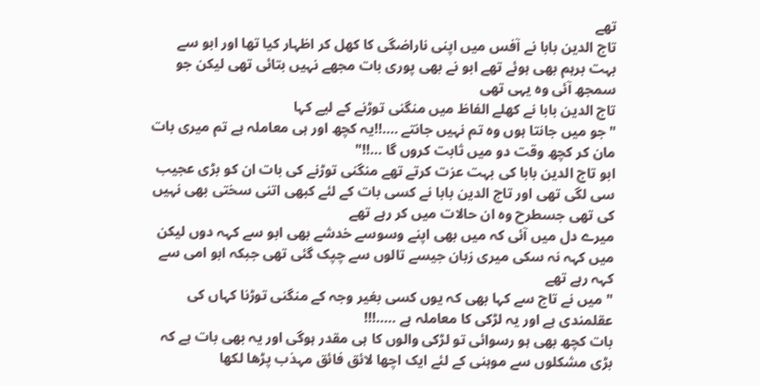تھے
تاج الدین بابا نے آفس میں اپنی ناراضگی کا کھل کر اظہار کیا تھا اور ابو سے بہت برہم بھی ہوئے تھے ابو نے بھی پوری بات مجھے نہیں بتائی تھی لیکن جو سمجھ آئی وہ یہی تھی
تاج الدین بابا نے کھلے الفاظ میں منگنی توڑنے کے لیے کہا
"جو میں جانتا ہوں وہ تم نہیں جانتے ....!!یہ کچھ اور ہی معاملہ ہے تم میری بات مان کر کچھ وقت دو میں ثابت کروں گا ...!!"
ابو تاج الدین بابا کی بہت عزت کرتے تھے منگنی توڑنے کی بات ان کو بڑی عجیب سی لگی تھی اور تاج الدین بابا نے کسی بات کے لئے کبھی اتنی سختی بھی نہیں کی تھی جسطرح وہ ان حالات میں کر رہے تھے
میرے دل میں آئی کہ میں بھی اپنے وسوسے خدشے بھی ابو سے کہہ دوں لیکن میں کہہ نہ سکی میری زبان جیسے تالوں سے چپک گئی تھی جبکہ ابو امی سے کہہ رہے تھے
" میں نے تاج سے کہا بھی کہ یوں کسی بغیر وجہ کے منگنی توڑنا کہاں کی عقلمندی ہے اور یہ لڑکی کا معاملہ ہے .....!!!
بات کچھ بھی ہو رسوائی تو لڑکی والوں کا ہی مقدر ہوگی اور یہ بھی بات ہے کہ بڑی مشکلوں سے موہنی کے لئے ایک اچھا لائق فائق مہذب پڑھا لکھا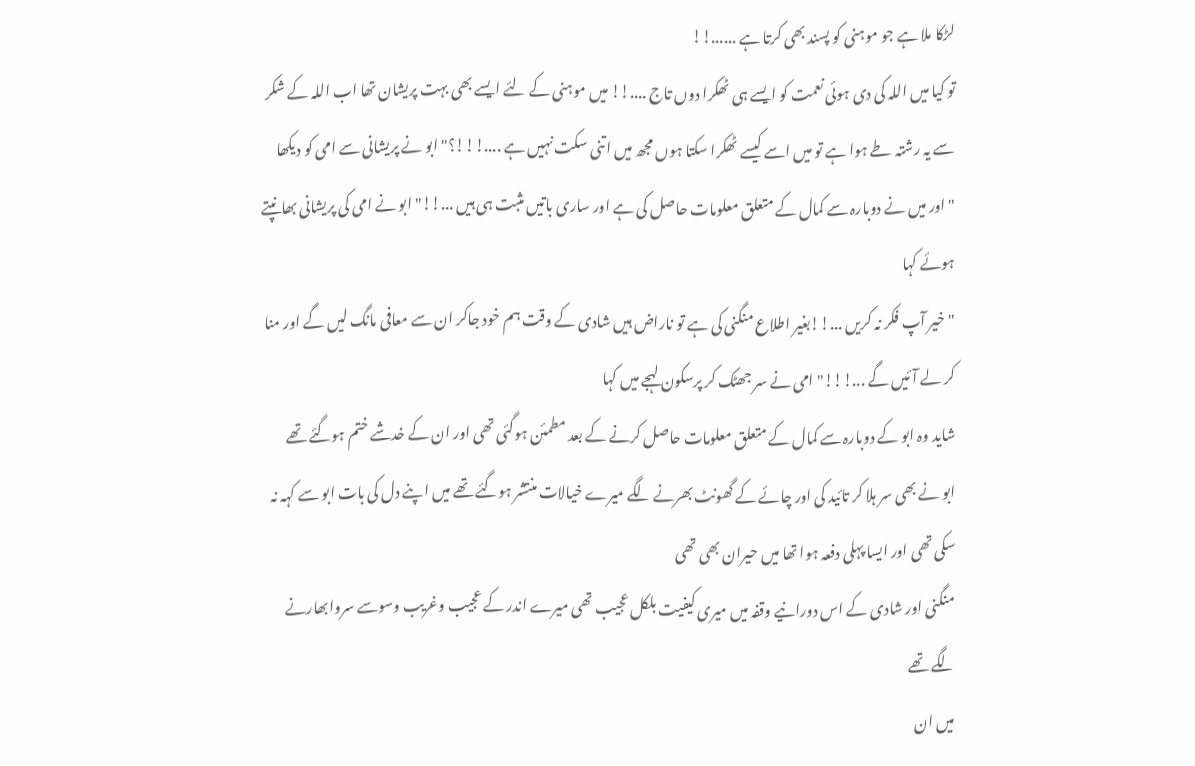لڑکا ملا ہے جو موہنی کو پسند بھی کرتا ہے ......!!
تو کیا میں اللہ کی دی ہوئی نعمت کو ایسے ہی ٹھکرا دوں تاج ....!! میں موہنی کے لئے ایسے بھی بہت پریشان تھا اب اللہ کے شکر سے یہ رشتہ طے ہوا ہے تو میں اسے کیسے ٹھکرا سکتا ہوں مجھ میں اتنی سکت نہیں ہے ....!!!؟" ابو نے پریشانی سے امی کو دیکھا
"اور میں نے دوبارہ سے کمال کے متعلق معلومات حاصل کی ہے اور ساری باتیں مثبت ہی ہیں ...!!" ابو نے امی کی پریشانی بھانپتے ہوئے کہا
"خیر آپ فکر نہ کریں ...!!بغیر اطلاع منگنی کی ہے تو ناراض ہیں شادی کے وقت ہم خود جاکر ان سے معافی مانگ لیں گے اور منا کر لے آئیں گے ...!!!" امی نے سر جھٹک کر پرسکون لہجے میں کہا
شاید وہ ابو کے دوبارہ سے کمال کے متعلق معلومات حاصل کرنے کے بعد مطمئن ہوگئی تھی اور ان کے خدشے ختم ہوگئے تھے
ابو نے بھی سر ہلا کر تائید کی اور چائے کے گھونٹ بھرنے لگے میرے خیالات منتشر ہوگئے تھے میں اپنے دل کی بات ابو سے کہہ نہ سکی تھی اور ایسا پہلی دفعہ ہوا تھا میں حیران بھی تھی
منگنی اور شادی کے اس دورانیے وقفہ میں میری کیفیت بلکل عجیب تھی میرے اندر کے عجیب وغریب وسوسے سروابھارنے لگے تھے
میں ان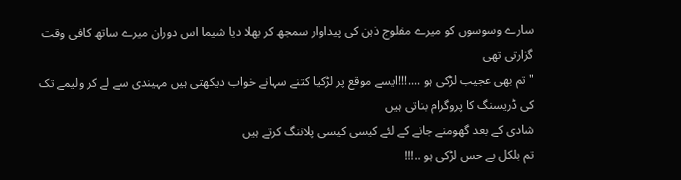سارے وسوسوں کو میرے مفلوج ذہن کی پیداوار سمجھ کر بھلا دیا شیما اس دوران میرے ساتھ کافی وقت گزارتی تھی
"تم بھی عجیب لڑکی ہو ....!!!ایسے موقع پر لڑکیا کتنے سہانے خواب دیکھتی ہیں مہیندی سے لے کر ولیمے تک کی ڈریسنگ کا پروگرام بناتی ہیں
شادی کے بعد گھومنے جانے کے لئے کیسی کیسی پلاننگ کرتے ہیں
تم بلکل بے حس لڑکی ہو ..!!!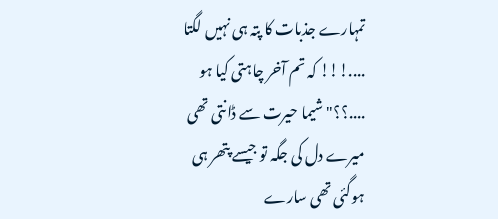تمہارے جذبات کا پتہ ہی نہیں لگتا ....!!! کہ تم آخر چاہتی کیا ہو ....؟؟" شیما حیرت سے ڈانتی تھی
میرے دل کی جگہ تو جیسے پتھر ہی ہوگئی تھی سارے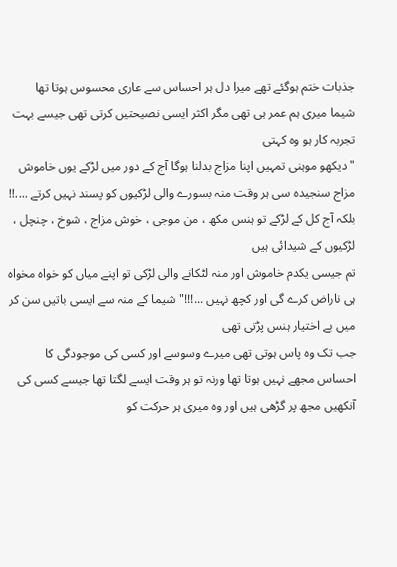جذبات ختم ہوگئے تھے میرا دل ہر احساس سے عاری محسوس ہوتا تھا
شیما میری ہم عمر ہی تھی مگر اکثر ایسی نصیحتیں کرتی تھی جیسے بہت تجربہ کار ہو وہ کہتی
" دیکھو موہنی تمہیں اپنا مزاج بدلنا ہوگا آج کے دور میں لڑکے یوں خاموش مزاج سنجیدہ سی ہر وقت منہ بسورے والی لڑکیوں کو پسند نہیں کرتے ....!!
بلکہ آج کل کے لڑکے تو ہنس مکھ ، من موجی ، خوش مزاج ، شوخ ، چنچل ، لڑکیوں کے شیدائی ہیں
تم جیسی یکدم خاموش اور منہ لٹکانے والی لڑکی تو اپنے میاں کو خواہ مخواہ ہی ناراض کرے گی اور کچھ نہیں ...!!!" شیما کے منہ سے ایسی باتیں سن کر میں بے اختیار ہنس پڑتی تھی
جب تک وہ پاس ہوتی تھی میرے وسوسے اور کسی کی موجودگی کا احساس مجھے نہیں ہوتا تھا ورنہ تو ہر وقت ایسے لگتا تھا جیسے کسی کی آنکھیں مجھ پر گڑھی ہیں اور وہ میری ہر حرکت کو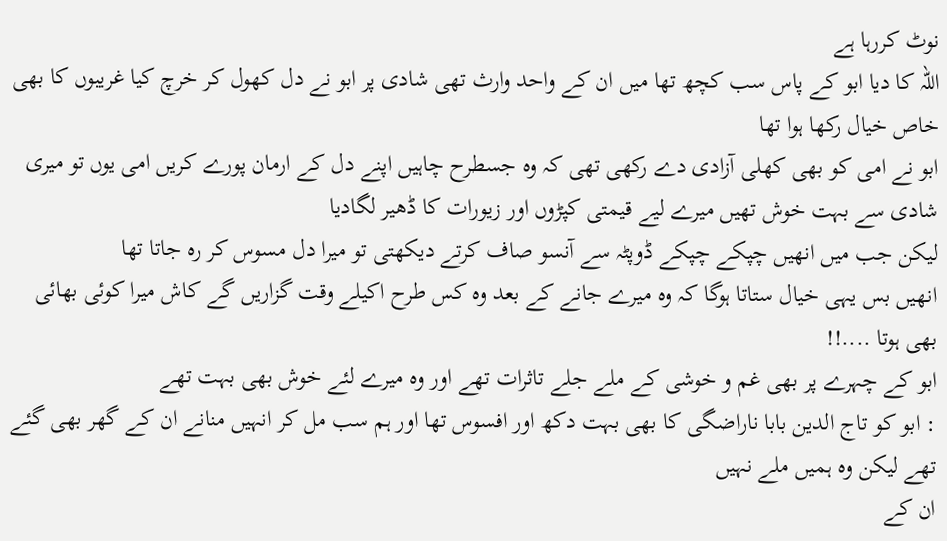نوٹ کررہا ہے
اللہ کا دیا ابو کے پاس سب کچھ تھا میں ان کے واحد وارث تھی شادی پر ابو نے دل کھول کر خرچ کیا غریبوں کا بھی خاص خیال رکھا ہوا تھا
ابو نے امی کو بھی کھلی آزادی دے رکھی تھی کہ وہ جسطرح چاہیں اپنے دل کے ارمان پورے کریں امی یوں تو میری شادی سے بہت خوش تھیں میرے لیے قیمتی کپڑوں اور زیورات کا ڈھیر لگادیا
لیکن جب میں انھیں چپکے چپکے ڈوپٹہ سے آنسو صاف کرتے دیکھتی تو میرا دل مسوس کر رہ جاتا تھا
انھیں بس یہی خیال ستاتا ہوگا کہ وہ میرے جانے کے بعد وہ کس طرح اکیلے وقت گزاریں گے کاش میرا کوئی بھائی بھی ہوتا ....!!
ابو کے چہرے پر بھی غم و خوشی کے ملے جلے تاثرات تھے اور وہ میرے لئے خوش بھی بہت تھے
: ابو کو تاج الدین بابا ناراضگی کا بھی بہت دکھ اور افسوس تھا اور ہم سب مل کر انہیں منانے ان کے گھر بھی گئے تھے لیکن وہ ہمیں ملے نہیں
ان کے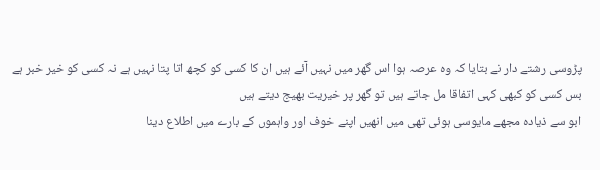پڑوسی رشتے دار نے بتایا کہ وہ عرصہ ہوا اس گھر میں نہیں آئے ہیں ان کا کسی کو کچھ اتا پتا نہیں ہے نہ کسی کو خیر خبر ہے بس کسی کو کبھی کہی اتفاقا مل جاتے ہیں تو گھر پر خیریت بھیج دیتے ہیں
ابو سے ذیادہ مجھے مایوسی ہوئی تھی میں انھیں اپنے خوف اور واہموں کے بارے میں اطلاع دینا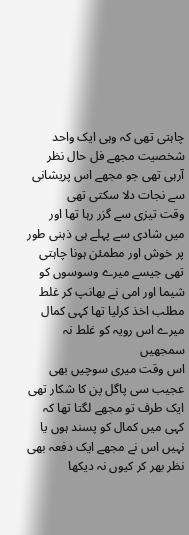چاہتی تھی کہ وہی ایک واحد شخصیت مجھے فل حال نظر آرہی تھی جو مجھے اس پریشانی سے نجات دلا سکتی تھی
وقت تیزی سے گزر رہا تھا اور میں شادی سے پہلے ہی ذہنی طور پر خوش اور مطمئن ہونا چاہتی تھی جیسے میرے وسوسوں کو شیما اور امی نے بھانپ کر غلط مطلب اخذ کرلیا تھا کہی کمال میرے اس رویہ کو غلط نہ سمجھیں
اس وقت میری سوچیں بھی عجیب سی پاگل پن کا شکار تھی
ایک طرف تو مجھے لگتا تھا کہ کہی میں کمال کو پسند ہوں یا نہیں اس نے مجھے ایک دفعہ بھی نظر بھر کر کیوں نہ دیکھا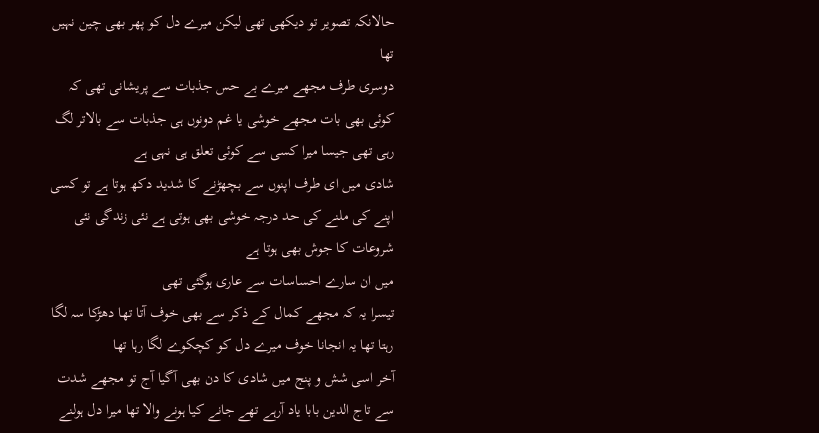حالانکہ تصویر تو دیکھی تھی لیکن میرے دل کو پھر بھی چین نہیں تھا
دوسری طرف مجھے میرے بے حس جذبات سے پریشانی تھی کہ کوئی بھی بات مجھے خوشی یا غم دونوں ہی جذبات سے بالاتر لگ رہی تھی جیسا میرا کسی سے کوئی تعلق ہی نہی‌ ہے
شادی میں ای طرف اپنوں سے بچھڑنے کا شدید دکھ ہوتا ہے تو کسی اپنے کی ملنے کی حد درجہ خوشی بھی ہوتی ہے نئی زندگی نئی شروعات کا جوش بھی ہوتا ہے
میں ان سارے احساسات سے عاری ہوگئی تھی
تیسرا یہ کہ مجھے کمال کے ذکر سے بھی خوف آتا تھا دھڑکا سہ لگا رہتا تھا یہ انجانا خوف میرے دل کو کچکوے لگا رہا تھا
آخر اسی شش و پنج میں شادی کا دن بھی آگیا آج تو مجھے شدت سے تاج الدین بابا یاد آرہے تھے جانے کیا ہونے والا تھا میرا دل ہولنے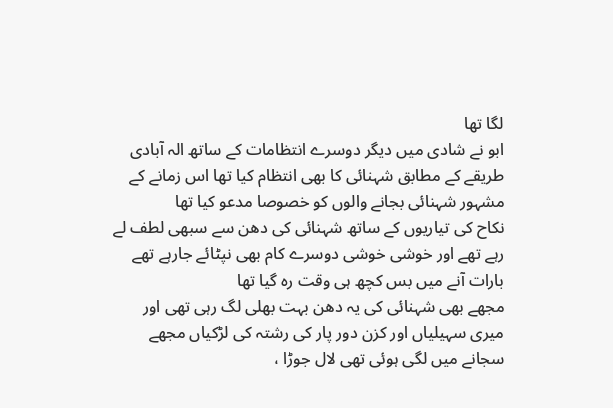لگا تھا
ابو نے شادی میں دیگر دوسرے انتظامات کے ساتھ الہ آبادی طریقے کے مطابق شہنائی کا بھی انتظام کیا تھا اس زمانے کے مشہور شہنائی بجانے والوں کو خصوصا مدعو کیا تھا
نکاح کی تیاریوں کے ساتھ شہنائی کی دھن سے سبھی لطف لے رہے تھے اور خوشی خوشی دوسرے کام بھی نپٹائے جارہے تھے بارات آنے میں بس کچھ ہی وقت رہ گیا تھا
مجھے بھی شہنائی کی یہ دھن بہت بھلی لگ رہی تھی اور میری سہیلیاں اور کزن دور پار کی رشتہ کی لڑکیاں مجھے سجانے میں لگی ہوئی تھی لال جوڑا ،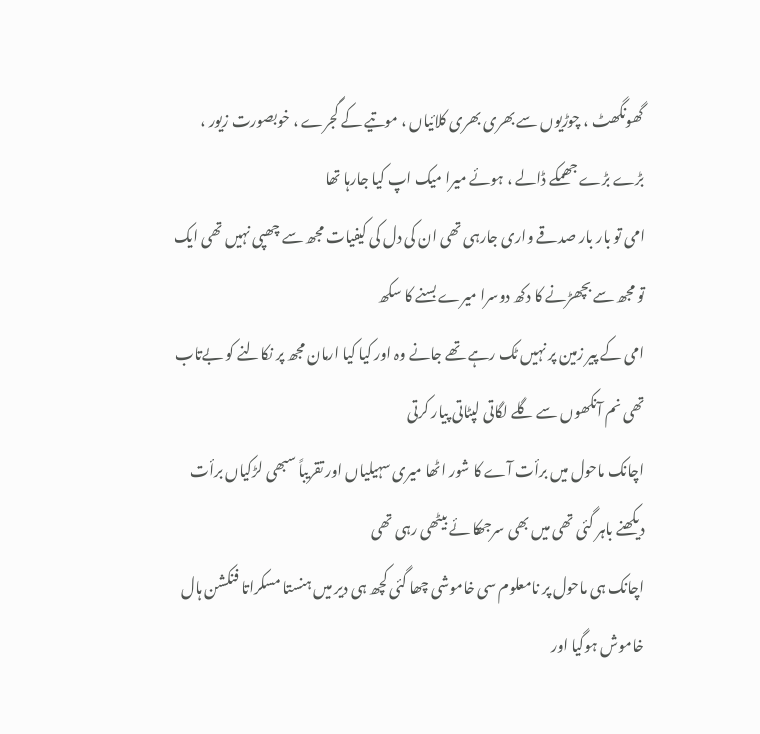گھونگھٹ ، چوڑیوں سے بھری بھری کلائیاں ، موتیے کے گجرے ، خوبصورت زیور ، بڑے بڑے جھمکے ڈالے ، ہوئے میرا میک اپ کیا جارہا تھا
امی تو بار بار صدقے واری جارہی تھی ان کی دل کی کیفیات مجھ سے چھپی نہیں تھی ایک تو مجھ سے بچھڑنے کا دکھ دوسرا میرے بسنے کا سکھ
امی کے پیر زمین پر نہیں ٹک رہے تھے جانے وہ اور کیا کیا ارمان مجھ پر نکالنے کو بےتاب تھی نم آنکھوں سے گلے لگاتی لپٹاتی پیار کرتی
اچانک ماحول میں برأت آ‌ے کا شور اٹھا میری سہیلیاں اور تقریباً سبھی لڑکیاں برأت دیکھنے باہر گئی تھی میں بھی سرجھکا ئے بیٹھی رہی تھی
اچانک ہی ماحول پر نامعلوم سی خاموشی چھا گئی کچھ ہی دیر میں ہنستا مسکراتا فنکشن ہال خاموش ہوگیا اور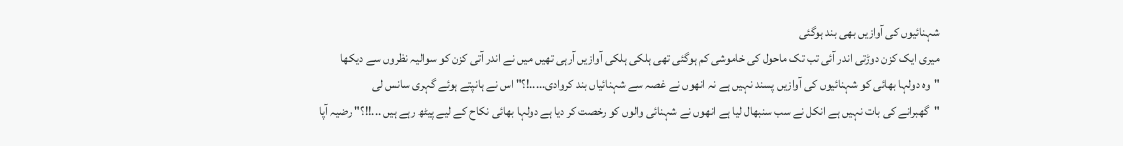شہنائیوں کی آوازیں بھی بند ہوگئی
میری ایک کزن دوڑتی اندر آئی تب تک ماحول کی خاموشی کم ہوگئی تھی ہلکی ہلکی آوازیں آرہی تھیں میں نے اندر آتی کزن کو سوالیہ نظروں سے دیکھا
"وہ دولہا بھائی کو شہنائیوں کی آوازیں پسند نہیں ہے نہ انھوں نے غصہ سے شہنائیاں بند کروادی.....!؟" اس نے ہانپتے ہوئے گہری سانس لی
"گھبرانے کی بات نہیں ہے انکل نے سب سنبھال لیا ہے انھوں نے شہنائی والوں کو رخصت کر دیا ہے دولہا بھائی نکاح کے لیے پیٹھ رہے ہیں ...!!؟" رضیہ آپا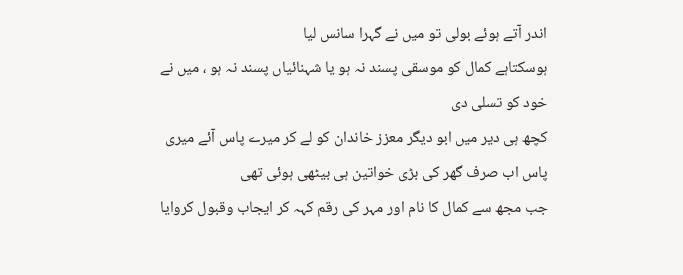اندر آتے ہوئے بولی تو میں نے گہرا سانس لیا
ہوسکتاہے کمال کو موسقی پسند نہ ہو یا شہنائیاں پسند نہ ہو ، میں نے خود کو تسلی دی
کچھ ہی دیر میں ابو دیگر معزز خاندان کو لے کر میرے پاس آئے میری پاس اب صرف گھر کی بڑی خواتین ہی بیٹھی ہوئی تھی
جب مجھ سے کمال کا نام اور مہر کی رقم کہہ کر ایجاب وقبول کروایا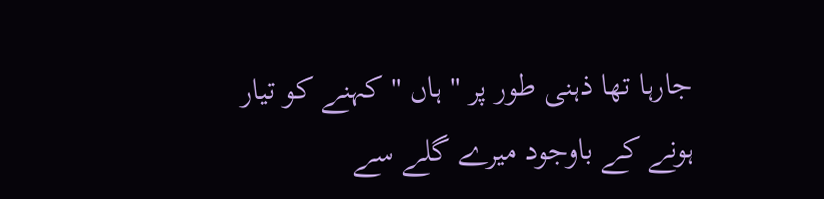جارہا تھا ذہنی طور پر " ہاں " کہنے کو تیار ہونے کے باوجود میرے گلے سے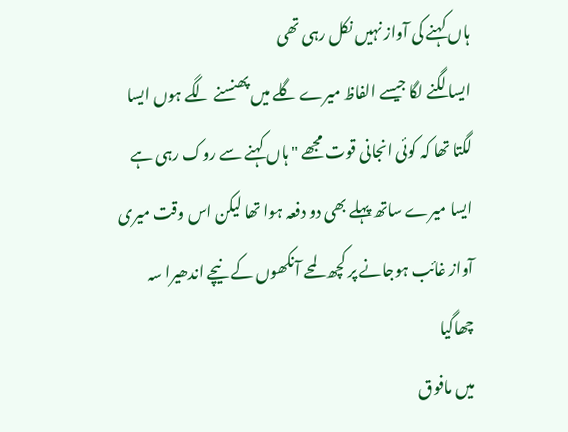ہاں کہنے کی آواز نہیں نکل رہی تھی
ایسا لگنے لگا جیسے الفاظ میرے گلے میں پھنسنے لگے ہوں ایسا لگتا تھا کہ کوئی انجانی قوت مجھے " ہاں کہنے سے روک رہی ہے ایسا میرے ساتھ پہلے بھی دو دفعہ ہوا تھا لیکن اس وقت میری آواز غائب ہوجانے پر کچھ لمحے آنکھوں کے نیچے اندھیرا سہ چھاگیا
میں مافوق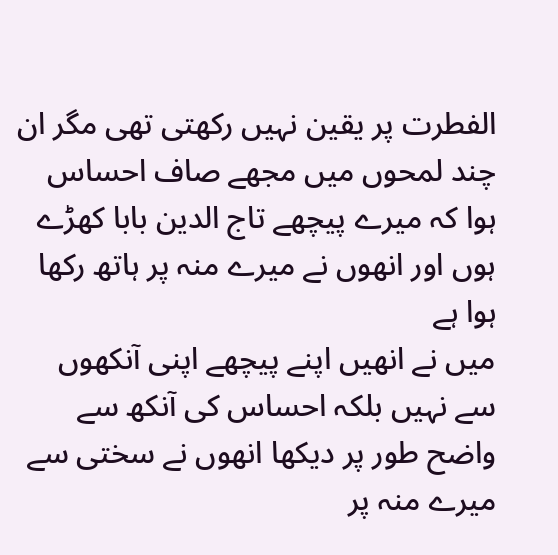الفطرت پر یقین نہیں رکھتی تھی مگر ان چند لمحوں میں مجھے صاف احساس ہوا کہ میرے پیچھے تاج الدین بابا کھڑے ہوں اور ا‌نھوں نے میرے منہ پر ہاتھ رکھا ہوا ہے
میں نے انھیں اپنے پیچھے اپنی آنکھوں سے نہیں بلکہ احساس کی آنکھ سے واضح طور پر دیکھا انھوں نے سختی سے میرے منہ پر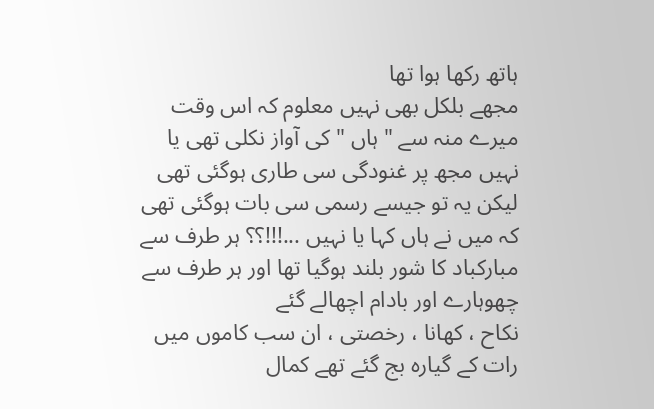ہاتھ رکھا ہوا تھا
مجھے بلکل بھی نہیں معلوم کہ اس وقت میرے منہ سے " ہاں " کی آواز نکلی تھی یا نہیں مجھ پر غنودگی سی طاری ہوگئی تھی
لیکن یہ تو جیسے رسمی سی بات ہوگئی تھی کہ میں نے ہاں کہا یا نہیں ...!!!؟؟ ہر طرف سے مبارکباد کا شور بلند ہوگیا تھا اور ہر طرف سے چھوہارے اور بادام اچھالے گئے
نکاح ، کھانا ، رخصتی ، ان سب کاموں میں رات کے گیارہ بج گئے تھے کمال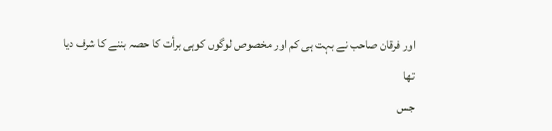اور فرقان صاحب نے بہت ہی کم اور مخصوص لوگوں کوہی برأت کا حصہ بننے کا شرف دیا تھا
جس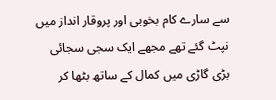سے سارے کام بخوبی اور پروقار انداز میں نپٹ گئے تھے مجھے ایک سجی سجائی بڑی گاڑی میں کمال کے ساتھ بٹھا کر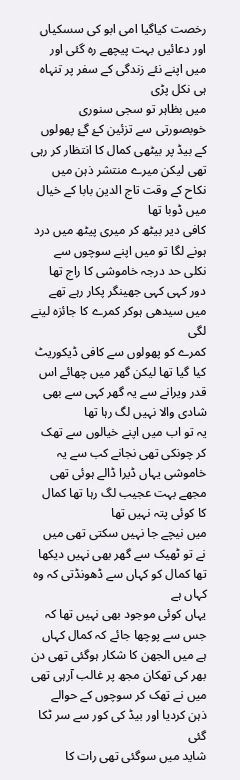رخصت کیاگیا امی ابو کی سسکیاں اور دعائیں بہت پیچھے رہ گئی اور میں اپنے نئے زندگی کے سفر پر تنہاہ ہی نکل پڑی
میں بظاہر تو سجی سنوری خوبصورتی سے تزئین کۓ گۓ پھولوں کے بیڈ پر بیٹھی کمال کا انتظار کر رہی تھی لیکن میرے منتشر ذہن میں نکاح کے وقت تاج الدین بابا کے خیال میں ڈوبا تھا
کافی دیر بیٹھ کر میری پیٹھ میں درد ہونے لگا تو میں اپنے سوچوں سے نکلی حد درجہ خاموشی کا راج تھا دور کہی کہی جھینگر پکار رہے تھے میں سیدھی ہوکر کمرے کا جائزہ لینے لگی
کمرے کو پھولوں سے کافی ڈیکوریٹ کیا گیا تھا لیکن گھر میں چھائے اس قدر ویرانے سے یہ گھر کہی سے بھی شادی والا نہیں لگ رہا تھا
یہ تو اب میں اپنے خیالوں سے تھک کر چونکی تھی نجانے کب سے یہ خاموشی یہاں ڈیرا ڈالے ہوئی تھی مجھے بہت عجیب لگ رہا تھا کمال کا کوئی پتہ نہیں تھا
میں نیچے جا نہیں سکتی تھی میں نے تو ٹھیک سے گھر بھی نہیں دیکھا تھا کمال کو کہاں سے ڈھونڈتی کہ وہ کہاں ہے
یہاں کوئی موجود بھی نہیں تھا کہ جس سے پوچھا جائے کہ کمال کہاں ہے میں الجھن کا شکار ہوگئی تھی دن بھر کی تھکان مجھ پر غالب آرہی تھی میں نے تھک کر سوچوں کے حوالے ذہن کردیا اور بیڈ کی کور سے سر ٹکا گئی
شاید میں سوگئی تھی رات کا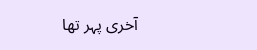آخری پہر تھا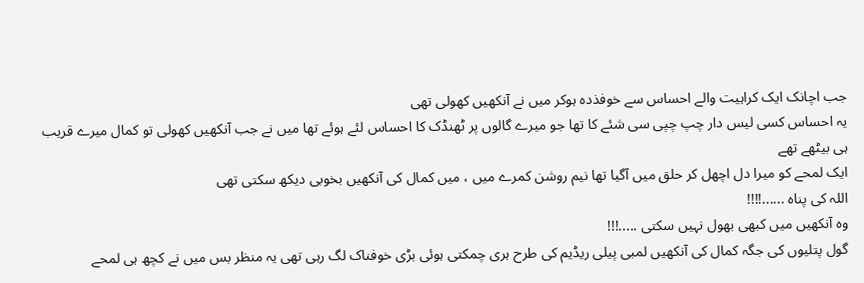جب اچانک ایک کراہیت والے احساس سے خوفذدہ ہوکر میں نے آنکھیں کھولی تھی
یہ احساس کسی لیس دار چپ چپی سی شئے کا تھا جو میرے گالوں پر ٹھنڈک کا احساس لئے ہوئے تھا میں نے جب آنکھیں کھولی تو کمال میرے قریب ہی بیٹھے تھے
ایک لمحے کو میرا دل اچھل کر حلق میں آگیا تھا نیم روشن کمرے میں ، میں کمال کی آنکھیں بخوبی دیکھ سکتی تھی
اللہ کی پناہ ......!!!!
وہ آنکھیں میں کبھی بھول نہیں سکتی .....!!!
گول پتلیوں کی جگہ کمال کی آنکھیں لمبی پیلی ریڈیم کی طرح ہری چمکتی ہوئی بڑی خوفناک لگ رہی تھی یہ منظر بس میں نے کچھ ہی لمحے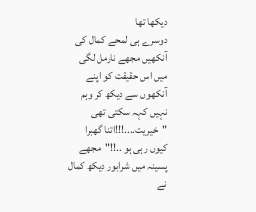دیکھا تھا
دوسرے ہی لمحے کمال کی آنکھیں مجھے نارمل لگی میں اس حقیقت کو اپنے آنکھوں سے دیکھ کر وہم نہیں کہہ سکتی تھی
"خیریت....!!!اتنا گھبرا کیوں رہی ہو ..!!"مجھے پسینہ میں شرابور دیکھ کمال نے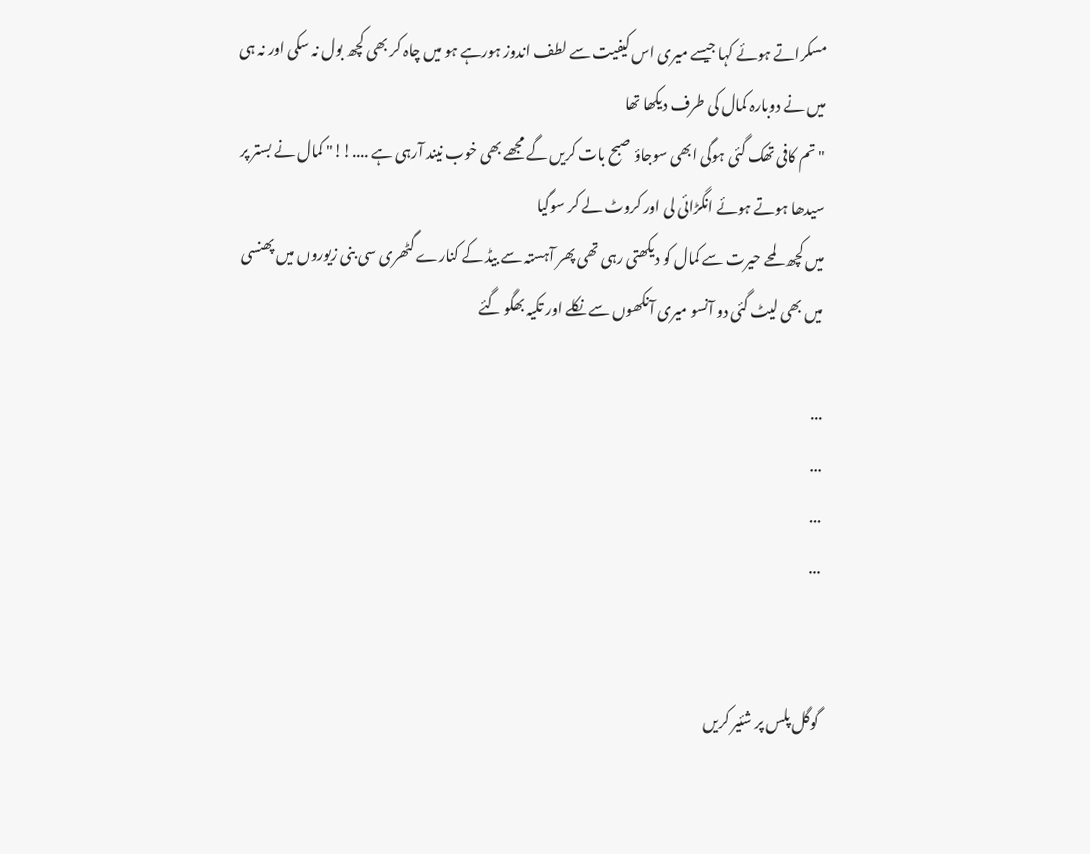مسکراتے ہوئے کہا جیسے میری اس کیفیت سے لطف اندوز ہورہے ہو میں چاہ کر بھی کچھ بول نہ سکی اور نہ ہی میں نے دوبارہ کمال کی طرف دیکھا تھا
"تم کافی تھک گئی ہوگی ابھی سوجاؤ صبح بات کریں گے مجھے بھی خوب نیند آرہی ہے ....!!" کمال نے بستر پر سیدھا ہوتے ہوئے انگڑائی لی اور کروٹ لے کر سوگیا
میں کچھ لمحے حیرت سے کمال کو دیکھتی رہی تھی پھر آہستہ سے بیڈ کے کنارے گٹھری سی بنی زیوروں میں پھنسی میں بھی لیٹ گئی دو آنسو میری آنکھوں سے نکلے اور تکیہ بھگو گئے

...
...
...
...


گوگل پلس پر شئیر کریں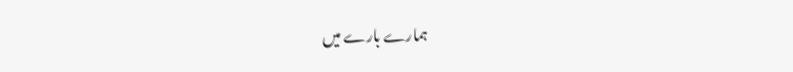ہمارے بارے میں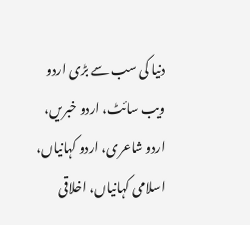دنیا کی سب سے بڑی اردو ویب سائٹ، اردو خبریں، اردو شاعری، اردو کہانیاں، اسلامی کہانیاں، اخلاقی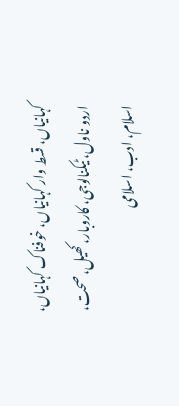کہانیاں، قسط وار کہانیاں، خوفناک کہانیاں، اردو ناول، ٹیکنالوجی، کاروبار، کھیل، صحت، اسلام، ادب، اسلامی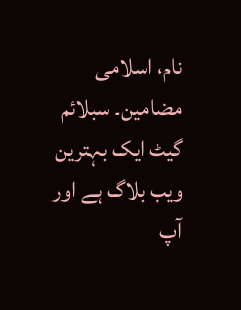نام، اسلامی مضامین۔ سبلائم گیٹ ایک بہترین ویب بلاگ ہے اور آپ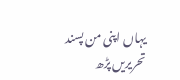یہاں اپنی من پسند تحریریں پڑھ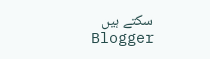سکتے ہیں
    Blogger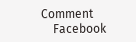Comment
    Facebook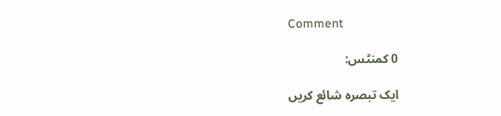Comment

0 کمنٹس:

ایک تبصرہ شائع کریں